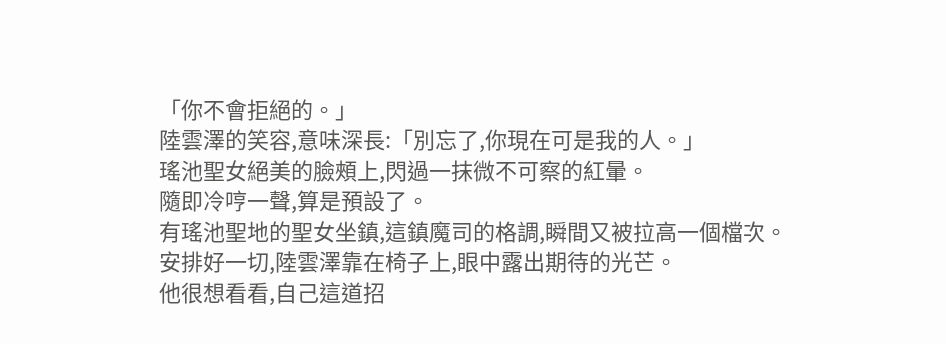「你不會拒絕的。」
陸雲澤的笑容,意味深長:「別忘了,你現在可是我的人。」
瑤池聖女絕美的臉頰上,閃過一抹微不可察的紅暈。
隨即冷哼一聲,算是預設了。
有瑤池聖地的聖女坐鎮,這鎮魔司的格調,瞬間又被拉高一個檔次。
安排好一切,陸雲澤靠在椅子上,眼中露出期待的光芒。
他很想看看,自己這道招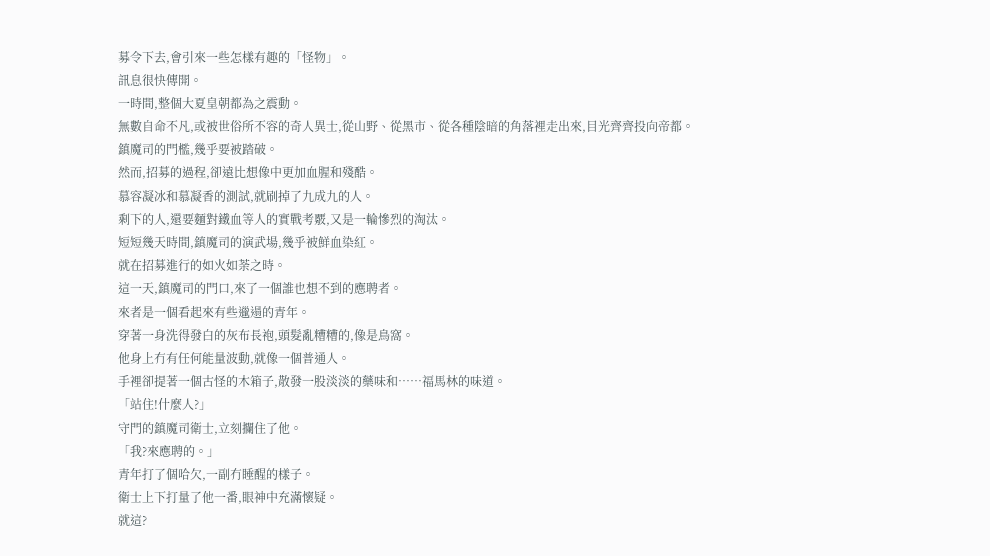募令下去,會引來一些怎樣有趣的「怪物」。
訊息很快傳開。
一時間,整個大夏皇朝都為之震動。
無數自命不凡,或被世俗所不容的奇人異士,從山野、從黑市、從各種陰暗的角落裡走出來,目光齊齊投向帝都。
鎮魔司的門檻,幾乎要被踏破。
然而,招募的過程,卻遠比想像中更加血腥和殘酷。
慕容凝冰和慕凝香的測試,就刷掉了九成九的人。
剩下的人,還要麵對鐵血等人的實戰考覈,又是一輪慘烈的淘汰。
短短幾天時間,鎮魔司的演武場,幾乎被鮮血染紅。
就在招募進行的如火如荼之時。
這一天,鎮魔司的門口,來了一個誰也想不到的應聘者。
來者是一個看起來有些邋遢的青年。
穿著一身洗得發白的灰布長袍,頭髮亂糟糟的,像是鳥窩。
他身上冇有任何能量波動,就像一個普通人。
手裡卻提著一個古怪的木箱子,散發一股淡淡的藥味和……福馬林的味道。
「站住!什麼人?」
守門的鎮魔司衛士,立刻攔住了他。
「我?來應聘的。」
青年打了個哈欠,一副冇睡醒的樣子。
衛士上下打量了他一番,眼神中充滿懷疑。
就這?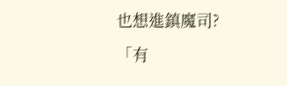也想進鎮魔司?
「有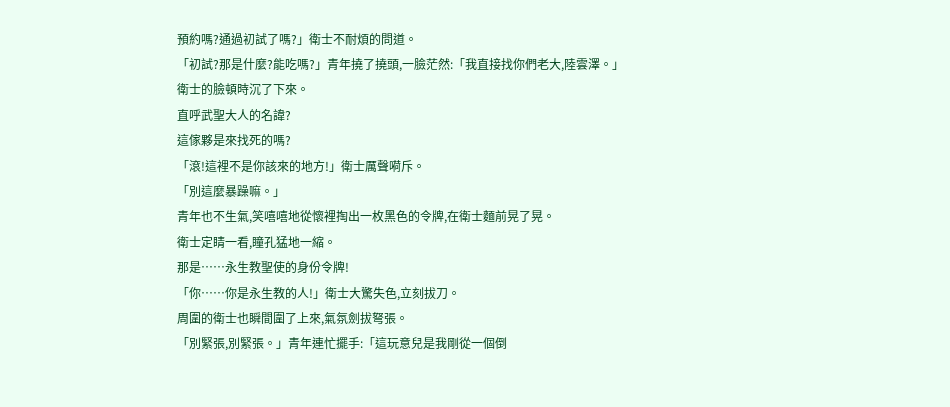預約嗎?通過初試了嗎?」衛士不耐煩的問道。
「初試?那是什麼?能吃嗎?」青年撓了撓頭,一臉茫然:「我直接找你們老大,陸雲澤。」
衛士的臉頓時沉了下來。
直呼武聖大人的名諱?
這傢夥是來找死的嗎?
「滾!這裡不是你該來的地方!」衛士厲聲嗬斥。
「別這麼暴躁嘛。」
青年也不生氣,笑嘻嘻地從懷裡掏出一枚黑色的令牌,在衛士麵前晃了晃。
衛士定睛一看,瞳孔猛地一縮。
那是……永生教聖使的身份令牌!
「你……你是永生教的人!」衛士大驚失色,立刻拔刀。
周圍的衛士也瞬間圍了上來,氣氛劍拔弩張。
「別緊張,別緊張。」青年連忙擺手:「這玩意兒是我剛從一個倒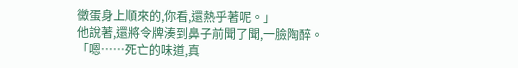黴蛋身上順來的,你看,還熱乎著呢。」
他說著,還將令牌湊到鼻子前聞了聞,一臉陶醉。
「嗯……死亡的味道,真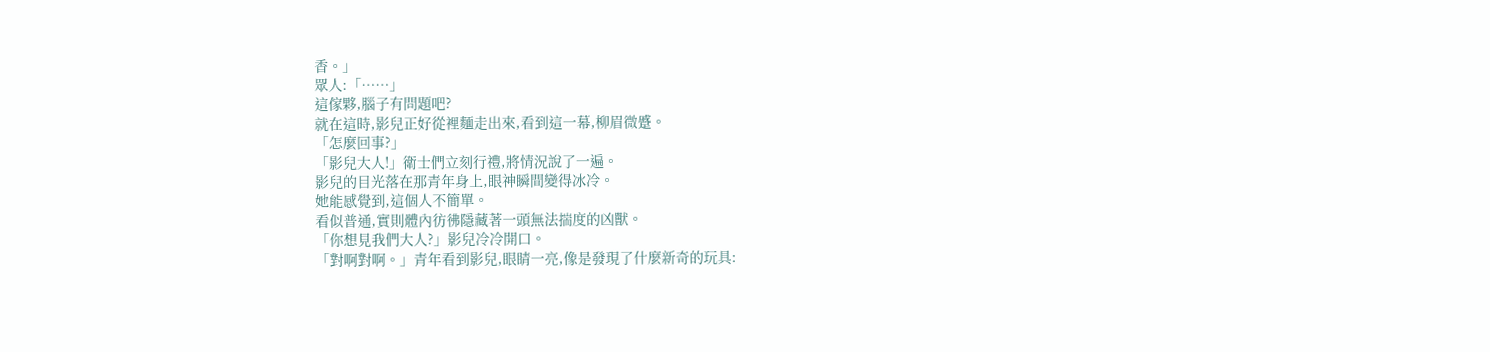香。」
眾人:「……」
這傢夥,腦子有問題吧?
就在這時,影兒正好從裡麵走出來,看到這一幕,柳眉微蹙。
「怎麼回事?」
「影兒大人!」衛士們立刻行禮,將情況說了一遍。
影兒的目光落在那青年身上,眼神瞬間變得冰冷。
她能感覺到,這個人不簡單。
看似普通,實則體內彷彿隱藏著一頭無法揣度的凶獸。
「你想見我們大人?」影兒冷冷開口。
「對啊對啊。」青年看到影兒,眼睛一亮,像是發現了什麼新奇的玩具: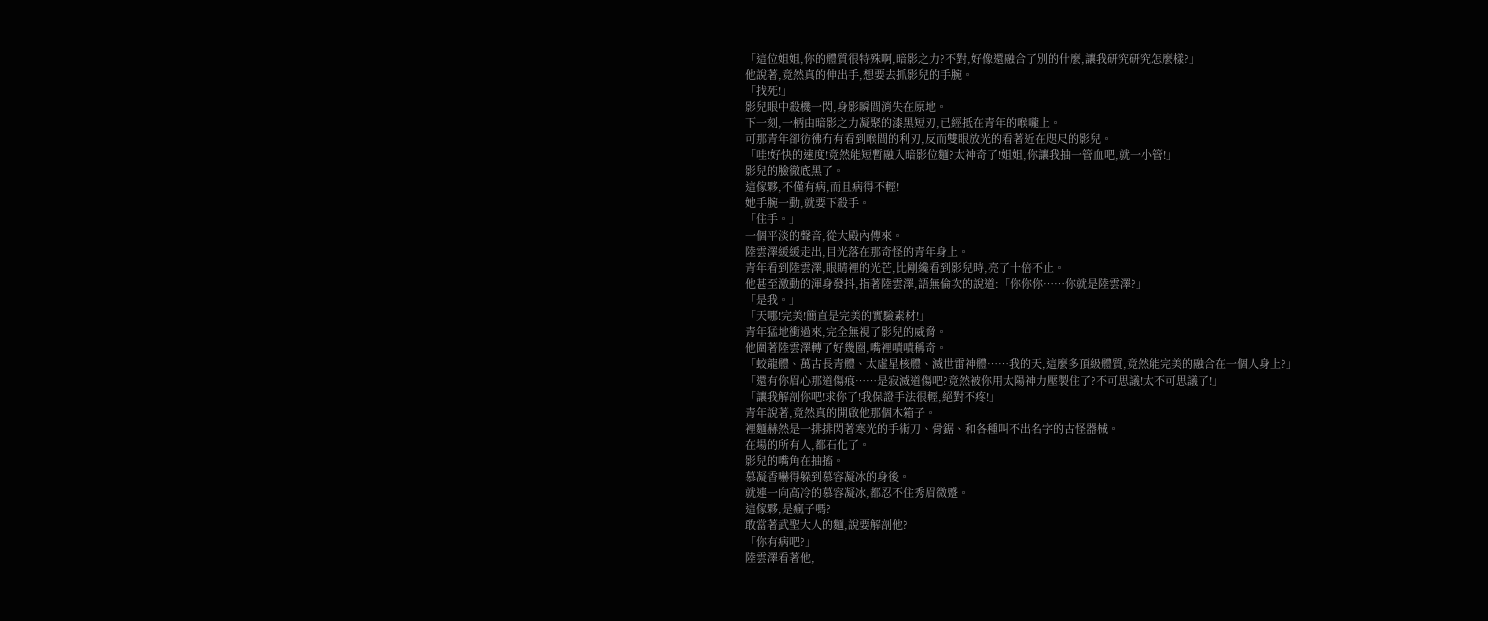「這位姐姐,你的體質很特殊啊,暗影之力?不對,好像還融合了別的什麼,讓我研究研究怎麼樣?」
他說著,竟然真的伸出手,想要去抓影兒的手腕。
「找死!」
影兒眼中殺機一閃,身影瞬間消失在原地。
下一刻,一柄由暗影之力凝聚的漆黑短刃,已經抵在青年的喉嚨上。
可那青年卻彷彿冇有看到喉間的利刃,反而雙眼放光的看著近在咫尺的影兒。
「哇!好快的速度!竟然能短暫融入暗影位麵?太神奇了!姐姐,你讓我抽一管血吧,就一小管!」
影兒的臉徹底黑了。
這傢夥,不僅有病,而且病得不輕!
她手腕一動,就要下殺手。
「住手。」
一個平淡的聲音,從大殿內傳來。
陸雲澤緩緩走出,目光落在那奇怪的青年身上。
青年看到陸雲澤,眼睛裡的光芒,比剛纔看到影兒時,亮了十倍不止。
他甚至激動的渾身發抖,指著陸雲澤,語無倫次的說道:「你你你……你就是陸雲澤?」
「是我。」
「天哪!完美!簡直是完美的實驗素材!」
青年猛地衝過來,完全無視了影兒的威脅。
他圍著陸雲澤轉了好幾圈,嘴裡嘖嘖稱奇。
「蛟龍體、萬古長青體、太虛星核體、滅世雷神體……我的天,這麼多頂級體質,竟然能完美的融合在一個人身上?」
「還有你眉心那道傷痕……是寂滅道傷吧?竟然被你用太陽神力壓製住了?不可思議!太不可思議了!」
「讓我解剖你吧!求你了!我保證手法很輕,絕對不疼!」
青年說著,竟然真的開啟他那個木箱子。
裡麵赫然是一排排閃著寒光的手術刀、骨鋸、和各種叫不出名字的古怪器械。
在場的所有人,都石化了。
影兒的嘴角在抽搐。
慕凝香嚇得躲到慕容凝冰的身後。
就連一向高冷的慕容凝冰,都忍不住秀眉微蹙。
這傢夥,是瘋子嗎?
敢當著武聖大人的麵,說要解剖他?
「你有病吧?」
陸雲澤看著他,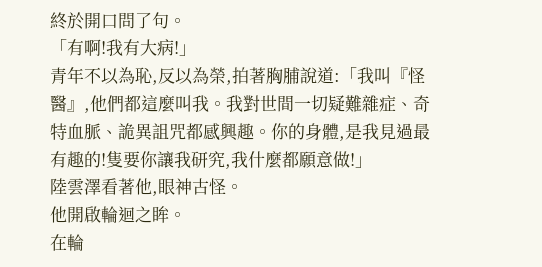終於開口問了句。
「有啊!我有大病!」
青年不以為恥,反以為榮,拍著胸脯說道:「我叫『怪醫』,他們都這麼叫我。我對世間一切疑難雜症、奇特血脈、詭異詛咒都感興趣。你的身體,是我見過最有趣的!隻要你讓我研究,我什麼都願意做!」
陸雲澤看著他,眼神古怪。
他開啟輪迴之眸。
在輪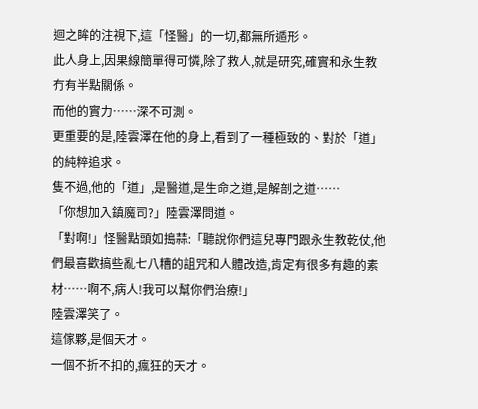迴之眸的注視下,這「怪醫」的一切,都無所遁形。
此人身上,因果線簡單得可憐,除了救人,就是研究,確實和永生教冇有半點關係。
而他的實力……深不可測。
更重要的是,陸雲澤在他的身上,看到了一種極致的、對於「道」的純粹追求。
隻不過,他的「道」,是醫道,是生命之道,是解剖之道……
「你想加入鎮魔司?」陸雲澤問道。
「對啊!」怪醫點頭如搗蒜:「聽說你們這兒專門跟永生教乾仗,他們最喜歡搞些亂七八糟的詛咒和人體改造,肯定有很多有趣的素材……啊不,病人!我可以幫你們治療!」
陸雲澤笑了。
這傢夥,是個天才。
一個不折不扣的,瘋狂的天才。